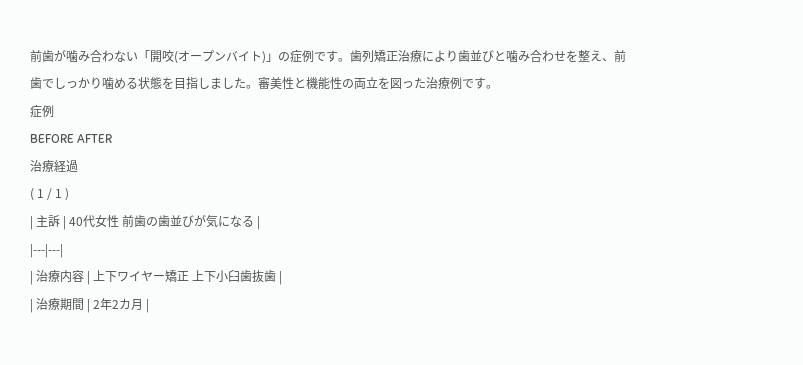前歯が噛み合わない「開咬(オープンバイト)」の症例です。歯列矯正治療により歯並びと噛み合わせを整え、前歯でしっかり噛める状態を目指しました。審美性と機能性の両立を図った治療例です。
症例
BEFORE AFTER
治療経過
( 1 / 1 )
| 主訴 | 40代女性 前歯の歯並びが気になる |
|---|---|
| 治療内容 | 上下ワイヤー矯正 上下小臼歯抜歯 |
| 治療期間 | 2年2カ月 |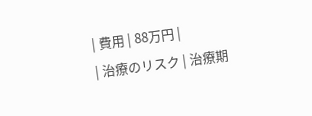| 費用 | 88万円 |
| 治療のリスク | 治療期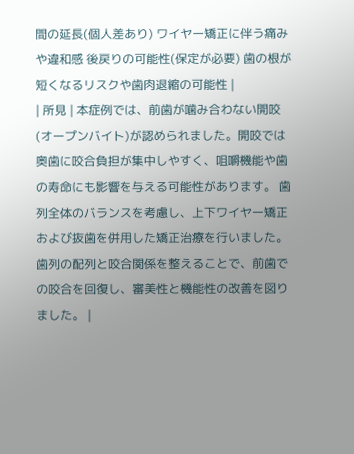間の延長(個人差あり) ワイヤー矯正に伴う痛みや違和感 後戻りの可能性(保定が必要) 歯の根が短くなるリスクや歯肉退縮の可能性 |
| 所見 | 本症例では、前歯が噛み合わない開咬(オープンバイト)が認められました。開咬では奥歯に咬合負担が集中しやすく、咀嚼機能や歯の寿命にも影響を与える可能性があります。 歯列全体のバランスを考慮し、上下ワイヤー矯正および抜歯を併用した矯正治療を行いました。歯列の配列と咬合関係を整えることで、前歯での咬合を回復し、審美性と機能性の改善を図りました。 |